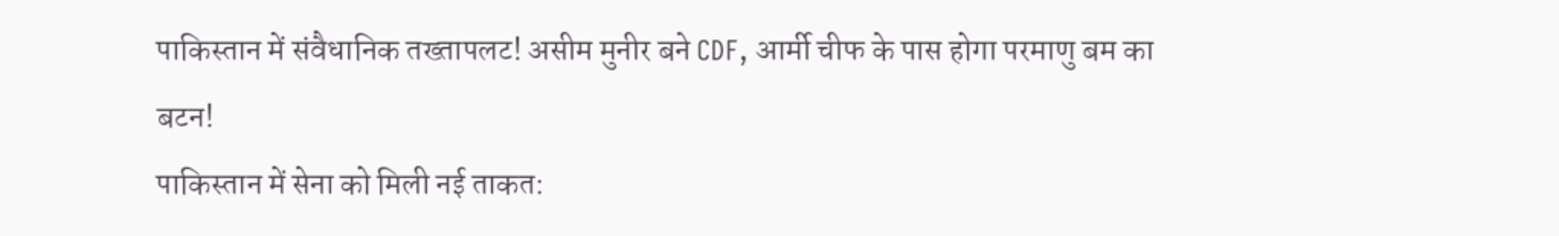पाकिस्तान में संवैधानिक तख्तापलट! असीम मुनीर बने CDF, आर्मी चीफ के पास होगा परमाणु बम का बटन!
पाकिस्तान में सेना को मिली नई ताकत: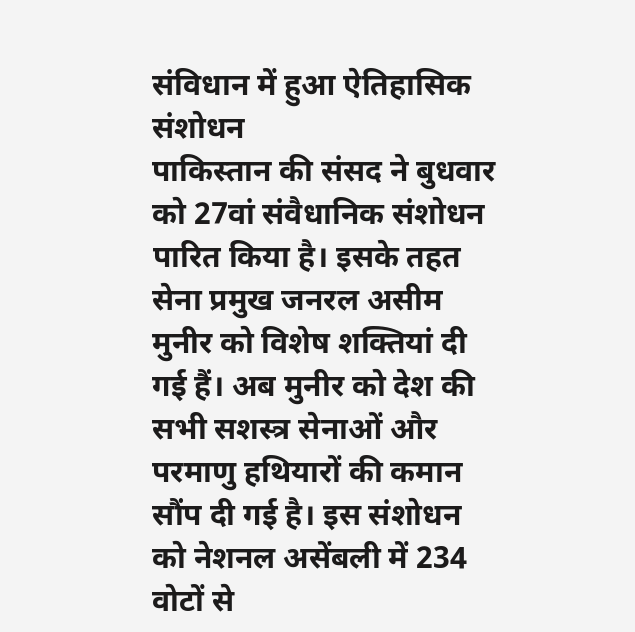संविधान में हुआ ऐतिहासिक संशोधन
पाकिस्तान की संसद ने बुधवार को 27वां संवैधानिक संशोधन पारित किया है। इसके तहत सेना प्रमुख जनरल असीम मुनीर को विशेष शक्तियां दी गई हैं। अब मुनीर को देश की सभी सशस्त्र सेनाओं और परमाणु हथियारों की कमान सौंप दी गई है। इस संशोधन को नेशनल असेंबली में 234 वोटों से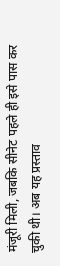मंजूरी मिली, जबकि सीनेट पहले ही इसे पास कर चुकी थी। अब यह प्रस्ताव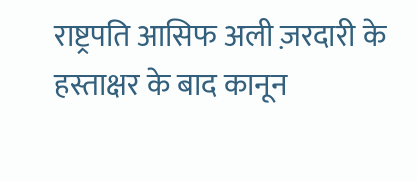राष्ट्रपति आसिफ अली ज़रदारी के हस्ताक्षर के बाद कानून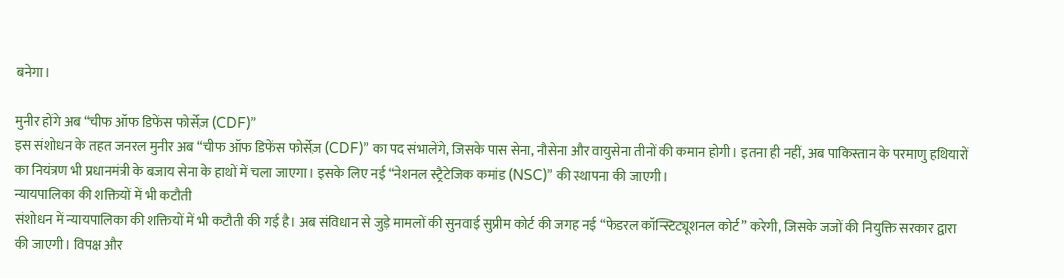बनेगा।

मुनीर होंगे अब “चीफ ऑफ डिफेंस फोर्सेज़ (CDF)”
इस संशोधन के तहत जनरल मुनीर अब “चीफ ऑफ डिफेंस फोर्सेज़ (CDF)” का पद संभालेंगे, जिसके पास सेना, नौसेना और वायुसेना तीनों की कमान होगी। इतना ही नहीं, अब पाकिस्तान के परमाणु हथियारों का नियंत्रण भी प्रधानमंत्री के बजाय सेना के हाथों में चला जाएगा। इसके लिए नई “नेशनल स्ट्रैटेजिक कमांड (NSC)” की स्थापना की जाएगी।
न्यायपालिका की शक्तियों में भी कटौती
संशोधन में न्यायपालिका की शक्तियों में भी कटौती की गई है। अब संविधान से जुड़े मामलों की सुनवाई सुप्रीम कोर्ट की जगह नई “फेडरल कॉन्स्टिट्यूशनल कोर्ट” करेगी, जिसके जजों की नियुक्ति सरकार द्वारा की जाएगी। विपक्ष और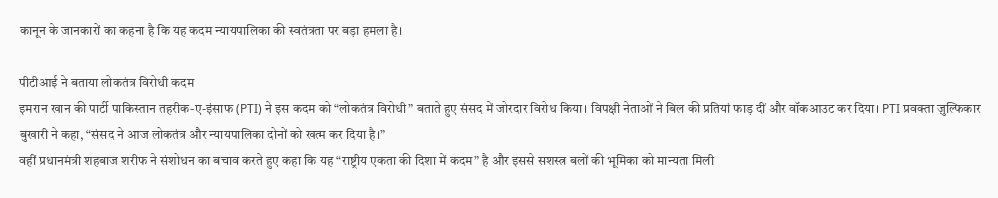कानून के जानकारों का कहना है कि यह कदम न्यायपालिका की स्वतंत्रता पर बड़ा हमला है।

पीटीआई ने बताया लोकतंत्र विरोधी कदम
इमरान खान की पार्टी पाकिस्तान तहरीक-ए-इंसाफ (PTI) ने इस कदम को “लोकतंत्र विरोधी” बताते हुए संसद में जोरदार विरोध किया। विपक्षी नेताओं ने बिल की प्रतियां फाड़ दीं और वॉकआउट कर दिया। PTI प्रवक्ता ज़ुल्फिकार बुखारी ने कहा, “संसद ने आज लोकतंत्र और न्यायपालिका दोनों को खत्म कर दिया है।”
वहीं प्रधानमंत्री शहबाज शरीफ ने संशोधन का बचाव करते हुए कहा कि यह “राष्ट्रीय एकता की दिशा में कदम” है और इससे सशस्त्र बलों की भूमिका को मान्यता मिली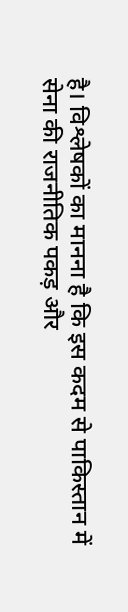है। विश्लेषकों का मानना है कि इस कदम से पाकिस्तान में सेना की राजनीतिक पकड़ और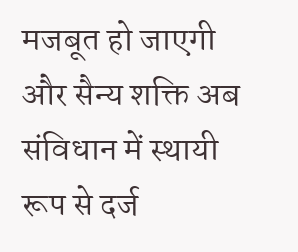मजबूत हो जाएगी और सैन्य शक्ति अब संविधान में स्थायी रूप से दर्ज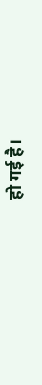हो गई है।